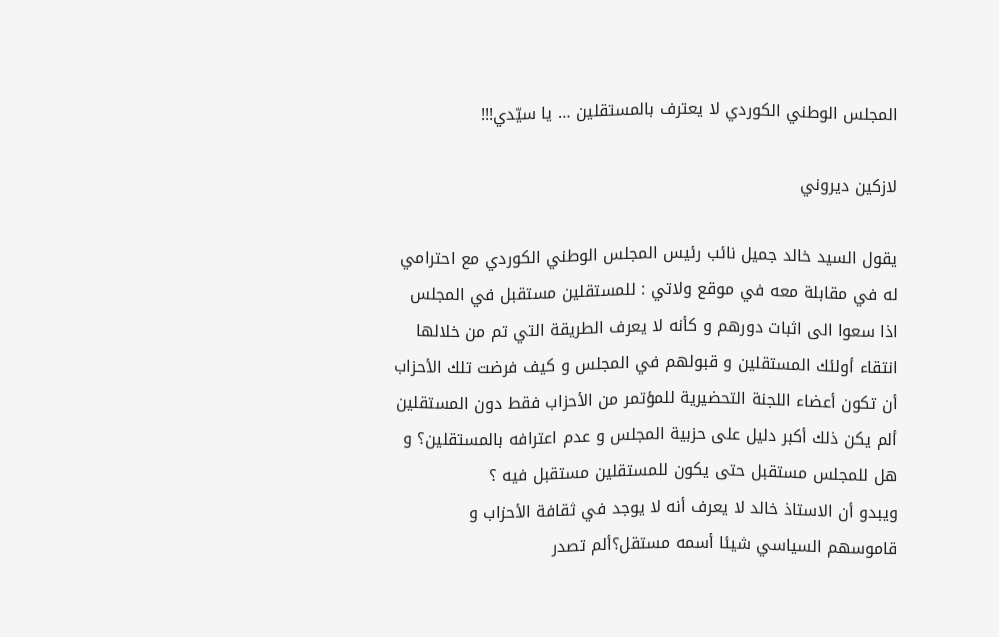المجلس الوطني الكوردي لا يعترف بالمستقلين … يا سيّدي!!!

لازكين ديروني

يقول السيد خالد جميل نائب رئيس المجلس الوطني الكوردي مع احترامي له في مقابلة معه في موقع ولاتي : للمستقلين مستقبل في المجلس اذا سعوا الى اثبات دورهم و كأنه لا يعرف الطريقة التي تم من خلالها انتقاء أولئك المستقلين و قبولهم في المجلس و كيف فرضت تلك الأحزاب أن تكون أعضاء اللجنة التحضيرية للمؤتمر من الأحزاب فقط دون المستقلين ألم يكن ذلك أكبر دليل على حزبية المجلس و عدم اعترافه بالمستقلين؟ و هل للمجلس مستقبل حتى يكون للمستقلين مستقبل فيه ؟
ويبدو أن الاستاذ خالد لا يعرف أنه لا يوجد في ثقافة الأحزاب و قاموسهم السياسي شيئا أسمه مستقل؟ألم تصدر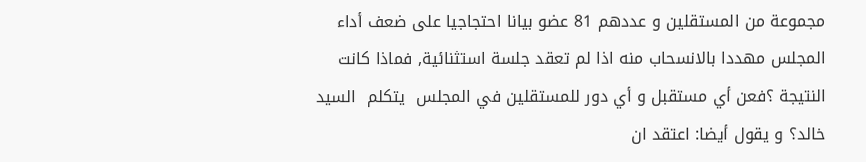مجموعة من المستقلين و عددهم 81 عضو بيانا احتجاجيا على ضعف أداء المجلس مهددا بالانسحاب منه اذا لم تعقد جلسة استثنائية, فماذا كانت النتيجة ؟فعن أي مستقبل و أي دور للمستقلين في المجلس  يتكلم  السيد خالد؟ و يقول أيضا: اعتقد ان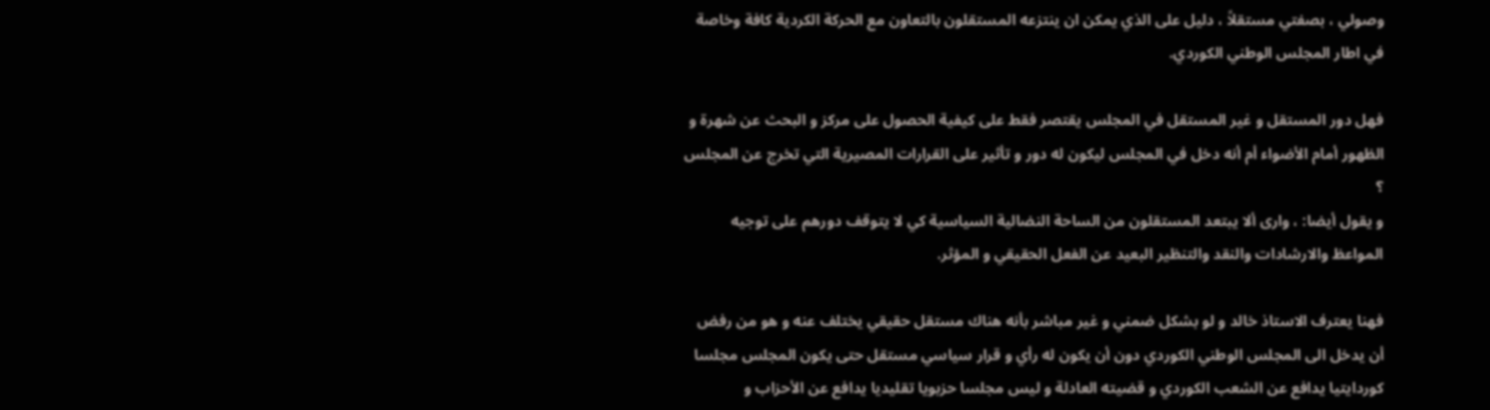وصولي ، بصفتي مستقلاً ، دليل على الذي يمكن ان ينتزعه المستقلون بالتعاون مع الحركة الكردية كافة وخاصة في اطار المجلس الوطني الكوردي.

فهل دور المستقل و غير المستقل في المجلس يقتصر فقط على كيفية الحصول على مركز و البحث عن شهرة و الظهور أمام الأضواء أم أنه دخل في المجلس ليكون له دور و تأثير على القرارات المصيرية التي تخرج عن المجلس ؟
و يقول أيضا: ، وارى ألا يبتعد المستقلون من الساحة النضالية السياسية كي لا يتوقف دورهم على توجيه المواعظ والارشادات والنقد والتنظير البعيد عن الفعل الحقيقي و المؤثر.

فهنا يعترف الاستاذ خالد و لو بشكل ضمني و غير مباشر بأنه هناك مستقل حقيقي يختلف عنه و هو من رفض أن يدخل الى المجلس الوطني الكوردي دون أن يكون له رأي و قرار سياسي مستقل حتى يكون المجلس مجلسا كوردايتيا يدافع عن الشعب الكوردي و قضيته العادلة و ليس مجلسا حزبويا تقليديا يدافع عن الأحزاب و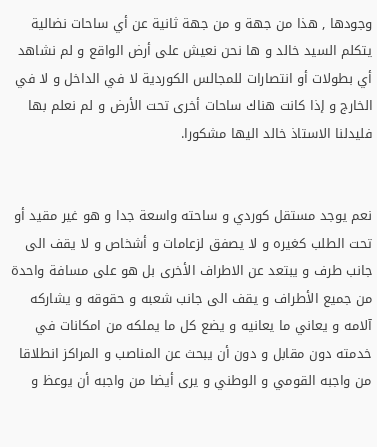وجودها , هذا من جهة و من جهة ثانية عن أي ساحات نضالية يتكلم السيد خالد و ها نحن نعيش على أرض الواقع و لم نشاهد أي بطولات أو انتصارات للمجالس الكوردية لا في الداخل و لا في الخارج و إذا كانت هناك ساحات أخرى تحت الأرض و لم نعلم بها فليدلنا الاستاذ خالد اليها مشكورا.


نعم يوجد مستقل كوردي و ساحته واسعة جدا و هو غير مقيد أو تحت الطلب كغيره و لا يصفق لزعامات و أشخاص و لا يقف الى جانب طرف و يبتعد عن الاطراف الأخرى بل هو على مسافة واحدة من جميع الأطراف و يقف الى جانب شعبه و حقوقه و يشاركه آلامه و يعاني ما يعانيه و يضع كل ما يملكه من امكانات في خدمته دون مقابل و دون أن يبحث عن المناصب و المراكز انطلاقا من واجبه القومي و الوطني و يرى أيضا من واجبه أن يوعظ و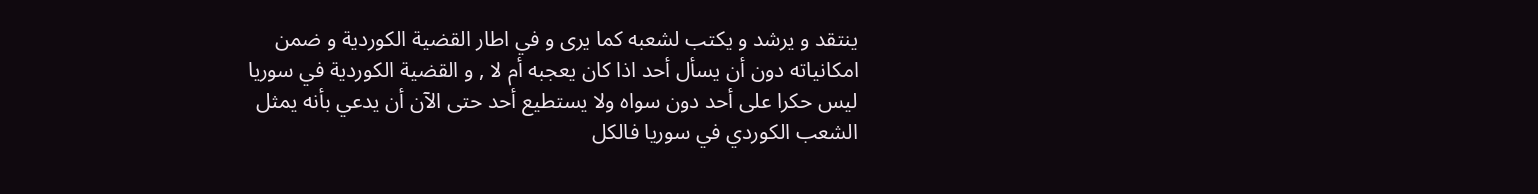ينتقد و يرشد و يكتب لشعبه كما يرى و في اطار القضية الكوردية و ضمن امكانياته دون أن يسأل أحد اذا كان يعجبه أم لا , و القضية الكوردية في سوريا ليس حكرا على أحد دون سواه ولا يستطيع أحد حتى الآن أن يدعي بأنه يمثل الشعب الكوردي في سوريا فالكل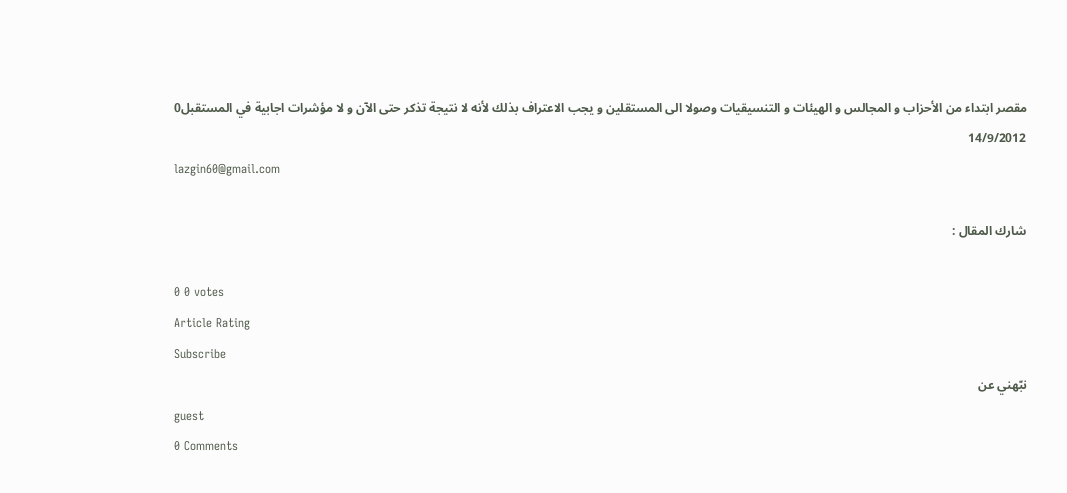مقصر ابتداء من الأحزاب و المجالس و الهيئات و التنسيقيات وصولا الى المستقلين و يجب الاعتراف بذلك لأنه لا نتيجة تذكر حتى الآن و لا مؤشرات اجابية في المستقبل0
14/9/2012
lazgin60@gmail.com

شارك المقال :

0 0 votes
Article Rating
Subscribe
نبّهني عن
guest
0 Comments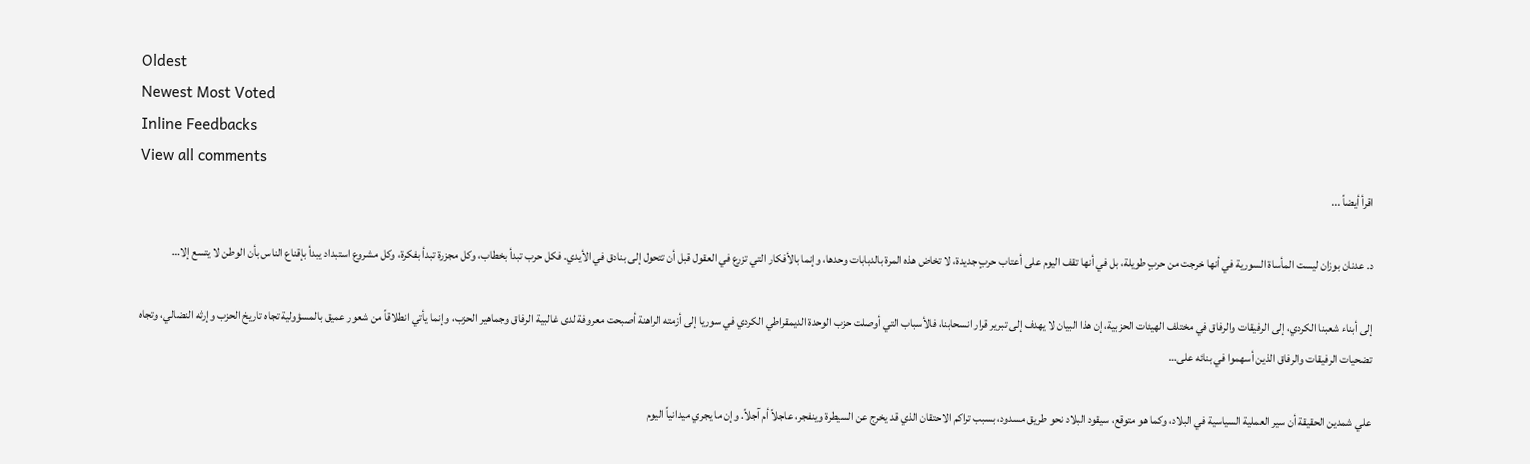Oldest
Newest Most Voted
Inline Feedbacks
View all comments
اقرأ أيضاً ...

د. عدنان بوزان ليست المأساة السورية في أنها خرجت من حربٍ طويلة، بل في أنها تقف اليوم على أعتاب حربٍ جديدة، لا تخاض هذه المرة بالدبابات وحدها، وإنما بالأفكار التي تزرع في العقول قبل أن تتحول إلى بنادق في الأيدي. فكل حرب تبدأ بخطاب، وكل مجزرة تبدأ بفكرة، وكل مشروع استبداد يبدأ بإقناع الناس بأن الوطن لا يتسع إلا…

إلى أبناء شعبنا الكردي، إلى الرفيقات والرفاق في مختلف الهيئات الحزبية، إن هذا البيان لا يهدف إلى تبرير قرار انسحابنا، فالأسباب التي أوصلت حزب الوحدة الديمقراطي الكردي في سوريا إلى أزمته الراهنة أصبحت معروفة لدى غالبية الرفاق وجماهير الحزب، وإنما يأتي انطلاقاً من شعور عميق بالمسؤولية تجاه تاريخ الحزب وإرثه النضالي، وتجاه تضحيات الرفيقات والرفاق الذين أسهموا في بنائه على…

علي شمدين الحقيقة أن سير العملية السياسية في البلاد، وكما هو متوقع، سيقود البلاد نحو طريق مسدود، بسبب تراكم الاحتقان الذي قد يخرج عن السيطرة وينفجر، عاجلاً أم آجلاً. وإن ما يجري ميدانياً اليوم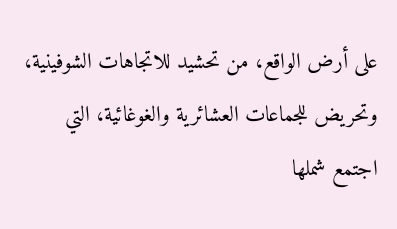على أرض الواقع، من تحشيد للاتجاهات الشوفينية، وتحريض للجماعات العشائرية والغوغائية، التي اجتمع شملها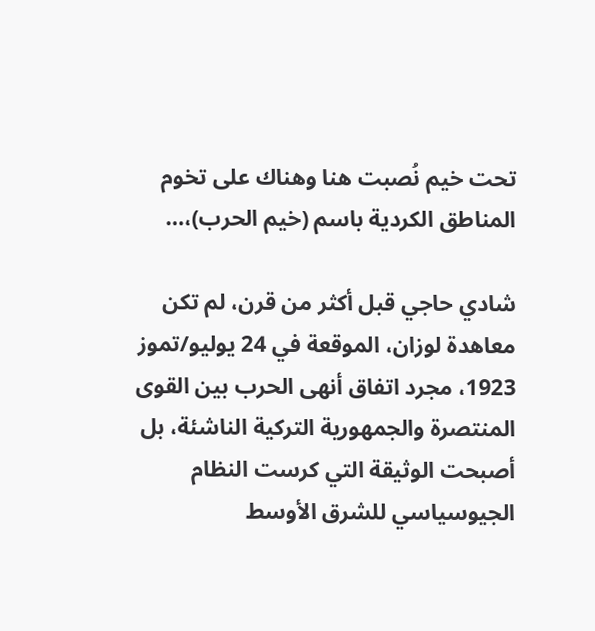تحت خيم نُصبت هنا وهناك على تخوم المناطق الكردية باسم (خيم الحرب)،…

شادي حاجي قبل أكثر من قرن، لم تكن معاهدة لوزان، الموقعة في 24 يوليو/تموز 1923، مجرد اتفاق أنهى الحرب بين القوى المنتصرة والجمهورية التركية الناشئة، بل أصبحت الوثيقة التي كرست النظام الجيوسياسي للشرق الأوسط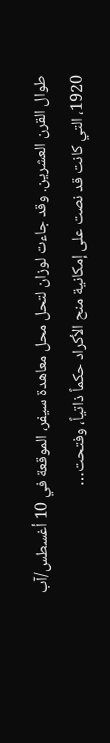طوال القرن العشرين. وقد جاءت لوزان لتحل محل معاهدة سيفر، الموقعة في 10 أغسطس/آب 1920، التي كانت قد نصت على إمكانية منح الأكراد حكماً ذاتياً، وفتحت…